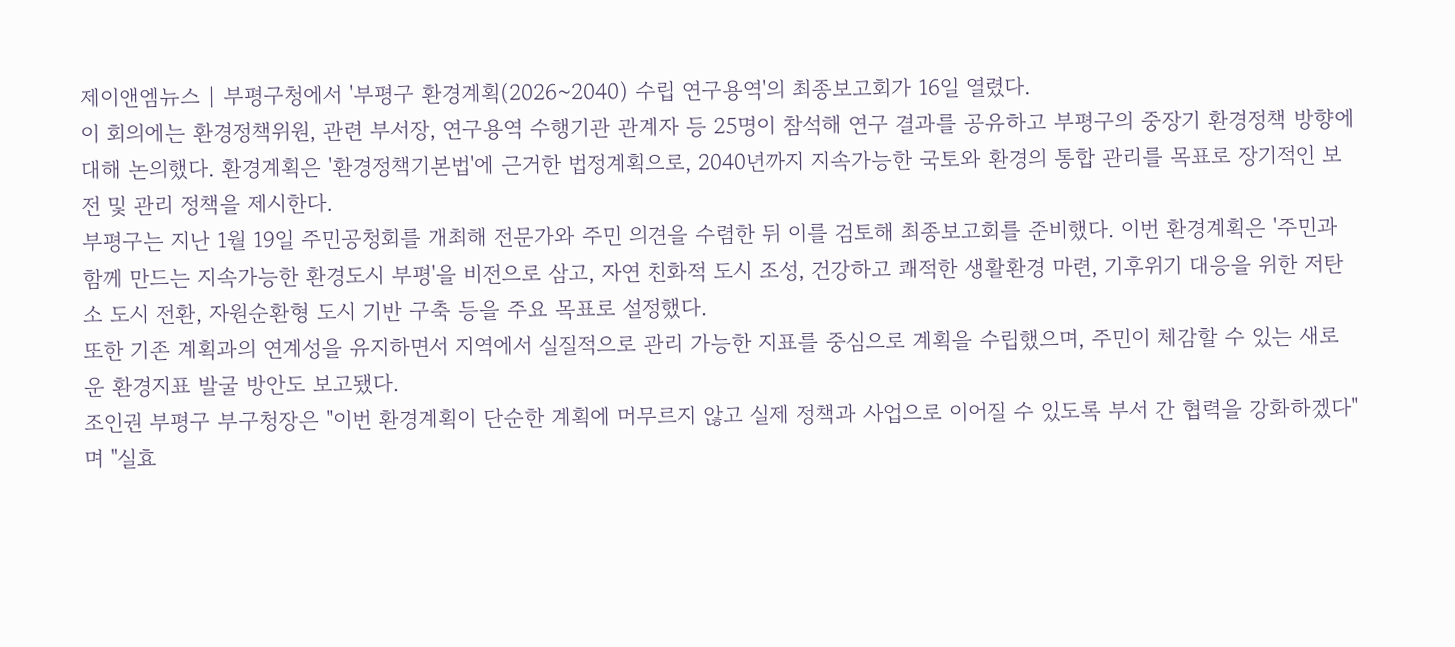제이앤엠뉴스 | 부평구청에서 '부평구 환경계획(2026~2040) 수립 연구용역'의 최종보고회가 16일 열렸다.
이 회의에는 환경정책위원, 관련 부서장, 연구용역 수행기관 관계자 등 25명이 참석해 연구 결과를 공유하고 부평구의 중장기 환경정책 방향에 대해 논의했다. 환경계획은 '환경정책기본법'에 근거한 법정계획으로, 2040년까지 지속가능한 국토와 환경의 통합 관리를 목표로 장기적인 보전 및 관리 정책을 제시한다.
부평구는 지난 1월 19일 주민공청회를 개최해 전문가와 주민 의견을 수렴한 뒤 이를 검토해 최종보고회를 준비했다. 이번 환경계획은 '주민과 함께 만드는 지속가능한 환경도시 부평'을 비전으로 삼고, 자연 친화적 도시 조성, 건강하고 쾌적한 생활환경 마련, 기후위기 대응을 위한 저탄소 도시 전환, 자원순환형 도시 기반 구축 등을 주요 목표로 설정했다.
또한 기존 계획과의 연계성을 유지하면서 지역에서 실질적으로 관리 가능한 지표를 중심으로 계획을 수립했으며, 주민이 체감할 수 있는 새로운 환경지표 발굴 방안도 보고됐다.
조인권 부평구 부구청장은 "이번 환경계획이 단순한 계획에 머무르지 않고 실제 정책과 사업으로 이어질 수 있도록 부서 간 협력을 강화하겠다"며 "실효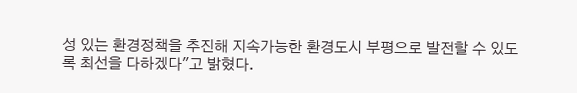성 있는 환경정책을 추진해 지속가능한 환경도시 부평으로 발전할 수 있도록 최선을 다하겠다"고 밝혔다.